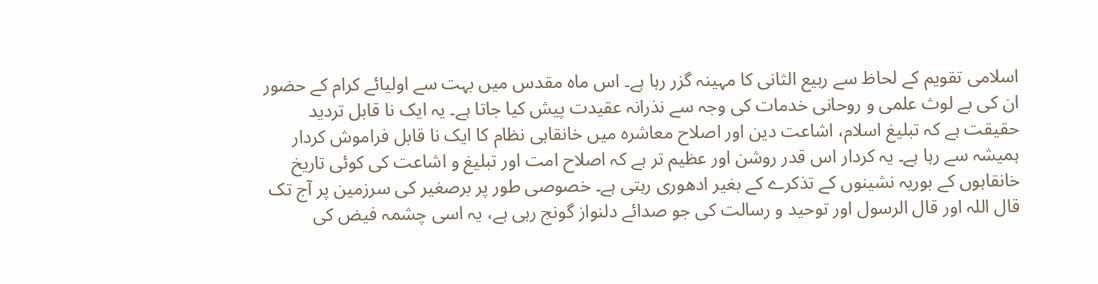اسلامی تقویم کے لحاظ سے ربیع الثانی کا مہینہ گزر رہا ہے۔ اس ماہ مقدس میں بہت سے اولیائے کرام کے حضور ان کی بے لوث علمی و روحانی خدمات کی وجہ سے نذرانہ عقیدت پیش کیا جاتا ہے۔ یہ ایک نا قابل تردید حقیقت ہے کہ تبلیغ اسلام، اشاعت دین اور اصلاح معاشرہ میں خانقاہی نظام کا ایک نا قابل فراموش کردار ہمیشہ سے رہا ہے۔ یہ کردار اس قدر روشن اور عظیم تر ہے کہ اصلاح امت اور تبلیغ و اشاعت کی کوئی تاریخ خانقاہوں کے بوریہ نشینوں کے تذکرے کے بغیر ادھوری رہتی ہے۔ خصوصی طور پر برصغیر کی سرزمین پر آج تک قال اللہ اور قال الرسول اور توحید و رسالت کی جو صدائے دلنواز گونج رہی ہے، یہ اسی چشمہ فیض کی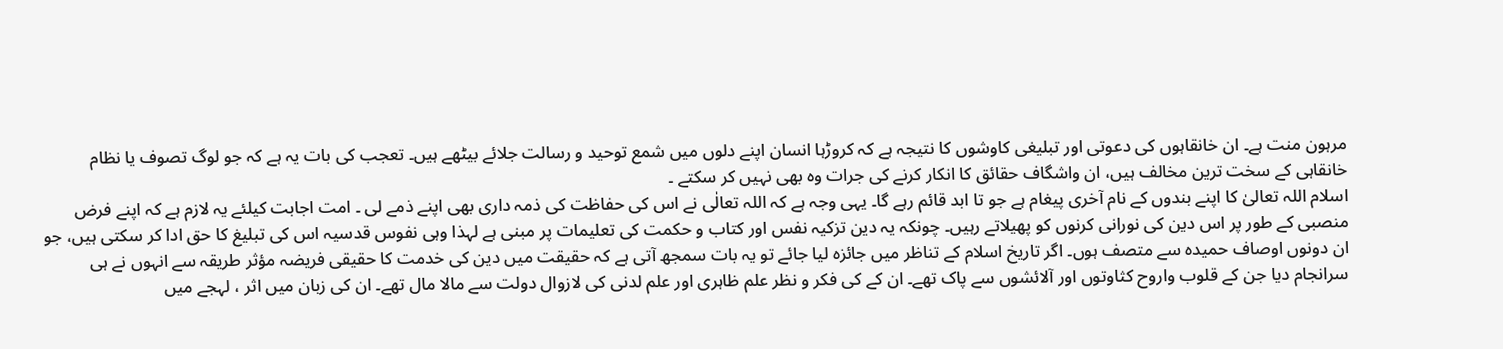مرہون منت ہے۔ ان خانقاہوں کی دعوتی اور تبلیغی کاوشوں کا نتیجہ ہے کہ کروڑہا انسان اپنے دلوں میں شمع توحید و رسالت جلائے بیٹھے ہیں۔ تعجب کی بات یہ ہے کہ جو لوگ تصوف یا نظام خانقاہی کے سخت ترین مخالف ہیں، ان واشگاف حقائق کا انکار کرنے کی جرات وہ بھی نہیں کر سکتے ۔
اسلام اللہ تعالیٰ کا اپنے بندوں کے نام آخری پیغام ہے جو تا ابد قائم رہے گا۔ یہی وجہ ہے کہ اللہ تعالٰی نے اس کی حفاظت کی ذمہ داری بھی اپنے ذمے لی ۔ امت اجابت کیلئے یہ لازم ہے کہ اپنے فرض منصبی کے طور پر اس دین کی نورانی کرنوں کو پھیلاتے رہیں۔ چونکہ یہ دین تزکیہ نفس اور کتاب و حکمت کی تعلیمات پر مبنی ہے لہذا وہی نفوس قدسیہ اس کی تبلیغ کا حق ادا کر سکتی ہیں، جو ان دونوں اوصاف حمیدہ سے متصف ہوں۔ اگر تاریخ اسلام کے تناظر میں جائزہ لیا جائے تو یہ بات سمجھ آتی ہے کہ حقیقت میں دین کی خدمت کا حقیقی فریضہ مؤثر طریقہ سے انہوں نے ہی سرانجام دیا جن کے قلوب واروح کثاوتوں اور آلائشوں سے پاک تھے۔ ان کے کی فکر و نظر علم ظاہری اور علم لدنی کی لازوال دولت سے مالا مال تھے۔ ان کی زبان میں اثر ، لہجے میں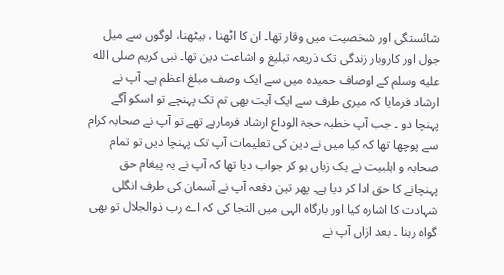شائستگی اور شخصیت میں وقار تھا۔ ان کا اٹھنا ، بیٹھنا، لوگوں سے میل جول اور کاروبار زندگی تک ذریعہ تبلیغ و اشاعت دین تھا۔ نبی کریم صلى الله عليه وسلم کے اوصاف حمیدہ میں سے ایک وصف مبلغ اعظم ہے۔ آپ نے ارشاد فرمایا کہ میری طرف سے ایک آیت بھی تم تک پہنچے تو اسکو آگے پہنچا دو ۔ جب آپ خطبہ حجۃ الوداع ارشاد فرمارہے تھے تو آپ نے صحابہ کرام سے پوچھا تھا کہ کیا میں نے دین کی تعلیمات آپ تک پہنچا دیں تو تمام صحابہ و اہلبیت نے یک زباں ہو کر جواب دیا تھا کہ آپ نے یہ پیغام حق پہنچانے کا حق ادا کر دیا ہے۔ پھر تین دفعہ آپ نے آسمان کی طرف انگلی شہادت کا اشارہ کیا اور بارگاہ الہی میں التجا کی کہ اے رب ذوالجلال تو بھی گواہ رہنا ۔ بعد ازاں آپ نے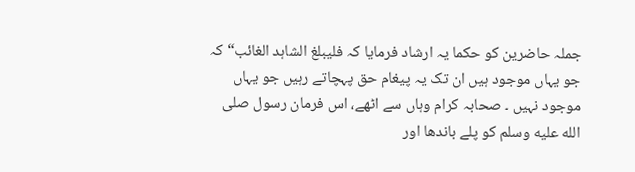جملہ حاضرین کو حکما یہ ارشاد فرمایا کہ فلیبلغ الشاہد الغائب“ کہ جو یہاں موجود ہیں ان تک یہ پیغام حق پہچاتے رہیں جو یہاں موجود نہیں ۔ صحابہ کرام وہاں سے اٹھے، اس فرمان رسول صلى الله عليه وسلم کو پلے باندھا اور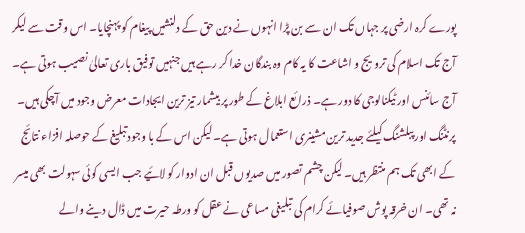پورے کرہ ارضی پر جہاں تک ان سے بن پڑا انہوں نے دین حق کے دلنشیں پیغام کو پہنچایا۔ اس وقت سے لیکر آج تک اسلام کی ترویج و اشاعت کا یہ کام وہ بندگان خدا کر رہے ہیں جنہیں توفیق باری تعالیٰ نصیب ہوتی ہے۔
آج سائنس اور ٹیکنالوجی کا دور ہے۔ ذرائع ابلاغ کے طور پر بیشمار تیز ترین ایجادات معرض وجود میں آچکی ہیں۔ پرنٹنگ اور پبلشنگ کیلئے جدید ترین مشینری استعمال ہوتی ہے۔ لیکن اس کے با وجود تبلیغ کے حوصلہ افزاء نتائج کے ابھی تک ہم منتظر ہیں۔ لیکن چشم تصور میں صدیوں قبل ان ادوار کو لائیے جب ایسی کوئی سہولت بھی میسر نہ تھی۔ ان خرقہ پوش صوفیائے کرام کی تبلیغی مساعی نے عقل کو ورطہ حیرت میں ڈال دینے والے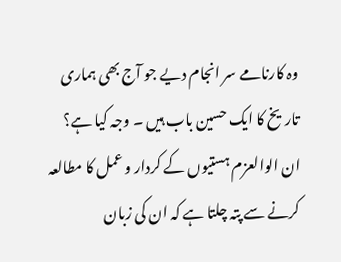وہ کارنامے سر انجام دیے جو آج بھی ہماری تاریخ کا ایک حسین باب ہیں ۔ وجہ کیا ہے؟
ان الوالعزم ہستیوں کے کردار و عمل کا مطالعہ کرنے سے پتہ چلتا ہے کہ ان کی زبان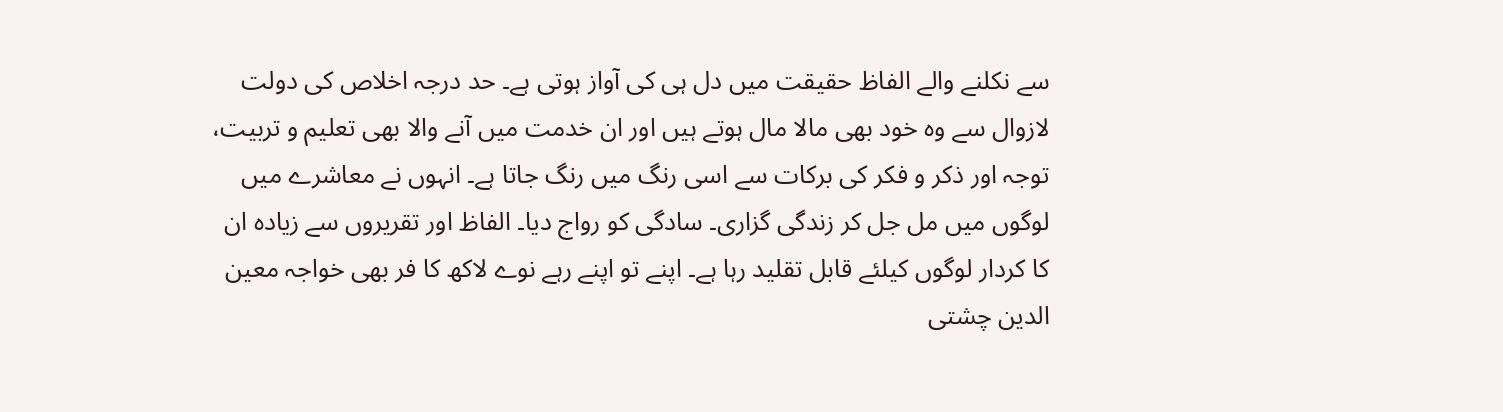سے نکلنے والے الفاظ حقیقت میں دل ہی کی آواز ہوتی ہے۔ حد درجہ اخلاص کی دولت لازوال سے وہ خود بھی مالا مال ہوتے ہیں اور ان خدمت میں آنے والا بھی تعلیم و تربیت، توجہ اور ذکر و فکر کی برکات سے اسی رنگ میں رنگ جاتا ہے۔ انہوں نے معاشرے میں لوگوں میں مل جل کر زندگی گزاری۔ سادگی کو رواج دیا۔ الفاظ اور تقریروں سے زیادہ ان کا کردار لوگوں کیلئے قابل تقلید رہا ہے۔ اپنے تو اپنے رہے نوے لاکھ کا فر بھی خواجہ معین الدین چشتی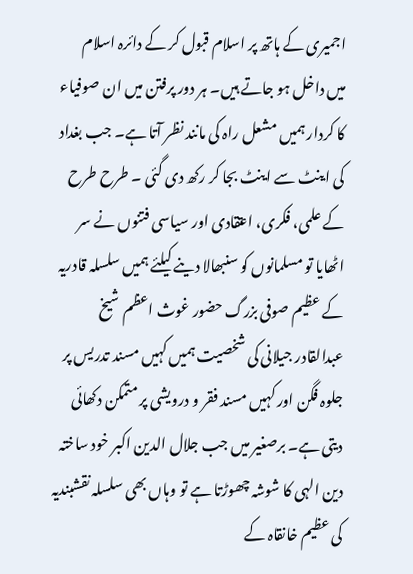اجمیری کے ہاتھ پر اسلام قبول کر کے دائرہ اسلام
میں داخل ہو جاتے ہیں۔ ہر دور پرفتن میں ان صوفیاء کا کردار ہمیں مشعل راہ کی مانند نظر آتا ہے۔ جب بغداد کی اینٹ سے اینٹ بجا کر رکھ دی گئی ۔ طرح طرح کے علمی، فکری، اعتقادی اور سیاسی فتنوں نے سر اٹھایا تو مسلمانوں کو سنبھالا دینے کیلئے ہمیں سلسلہ قادریہ کے عظیم صوفی بزرگ حضور غوث اعظم شیخ عبدالقادر جیلانی کی شخصیت ہمیں کہیں مسند تدریس پر جلوہ فگن اور کہیں مسند فقر و درویشی پر متمکن دکھائی دیتی ہے۔ برصغیر میں جب جلال الدین اکبر خود ساختہ دین الہی کا شوشہ چھوڑتا ہے تو وہاں بھی سلسلہ نقشبندیہ کی عظیم خانقاہ کے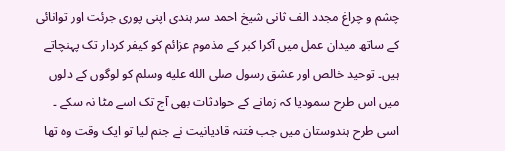چشم و چراغ مجدد الف ثانی شیخ احمد سر ہندی اپنی پوری جرئت اور توانائی کے ساتھ میدان عمل میں آکرا کبر کے مذموم عزائم کو کیفر کردار تک پہنچاتے ہیں۔ توحید خالص اور عشق رسول صلى الله عليه وسلم کو لوگوں کے دلوں میں اس طرح سمودیا کہ زمانے کے حوادثات بھی آج تک اسے مٹا نہ سکے ۔ اسی طرح ہندوستان میں جب فتنہ قادیانیت نے جنم لیا تو ایک وقت وہ تھا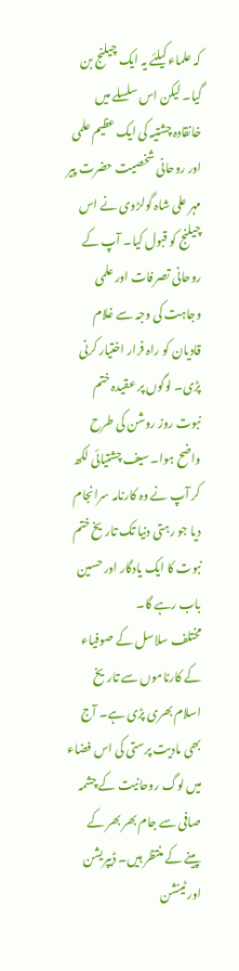کہ علماء کیلئے یہ ایک چیلنج بن گیا۔ لیکن اس سلسلے میں خانقادہ چشتیہ کی ایک عظیم علمی اور روحانی شخصیت حضرت پیر مہر علی شاہ گولڑوی نے اس چیلنج کو قبول کیا۔ آپ کے روحانی تصرفات اور علمی وجاہت کی وجہ سے غلام قادیان کو راہ فرار اختیار کرنی پڑی۔ لوگوں پر عقیدہ ختم نبوت روز روشن کی طرح واضح ہوا۔ سیف چشتیائی لکھ کر آپ نے وہ کارنامہ سرانجام دیا جو رہتی دنیا تک تاریخ ختم نبوت کا ایک یادگار اور حسین باب رہے گا۔
مختلف سلاسل کے صوفیاء کے کارناموں سے تاریخ اسلام بھری پڑی ہے۔ آج بھی مادیت پرستی کی اس فضاء میں لوگ روحانیت کے چشمہ صافی سے جام بھر بھر کے پینے کے منتظر ہیں۔ ڈیپریشن اور ٹینشن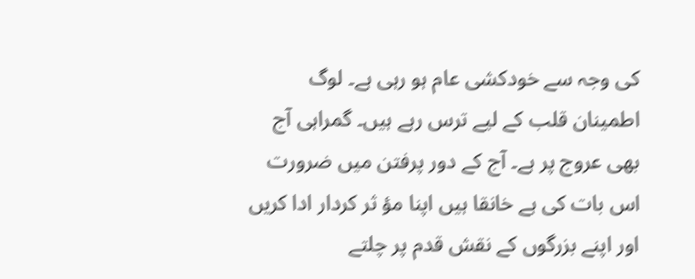کی وجہ سے خودکشی عام ہو رہی ہے۔ لوگ اطمینان قلب کے لیے ترس رہے ہیں۔ گمراہی آج بھی عروج پر ہے۔ آج کے دور پرفتن میں ضرورت اس بات کی ہے خانقا ہیں اپنا مؤ ثر کردار ادا کریں اور اپنے بزرگوں کے نقش قدم پر چلتے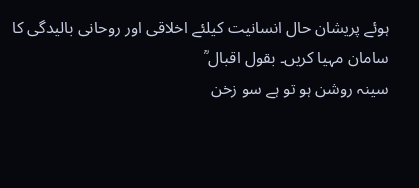ہوئے پریشان حال انسانیت کیلئے اخلاقی اور روحانی بالیدگی کا سامان مہیا کریں۔ بقول اقبال ؒ
سینہ روشن ہو تو ہے سو زخن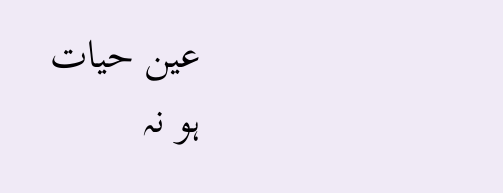عین حیات
ہو نہ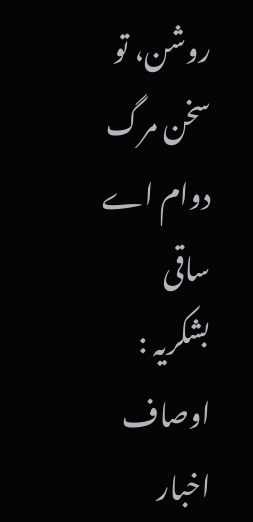روشن، تو سخن مرگ دوام اے ساقی
بشکریہ : اوصاف اخبار